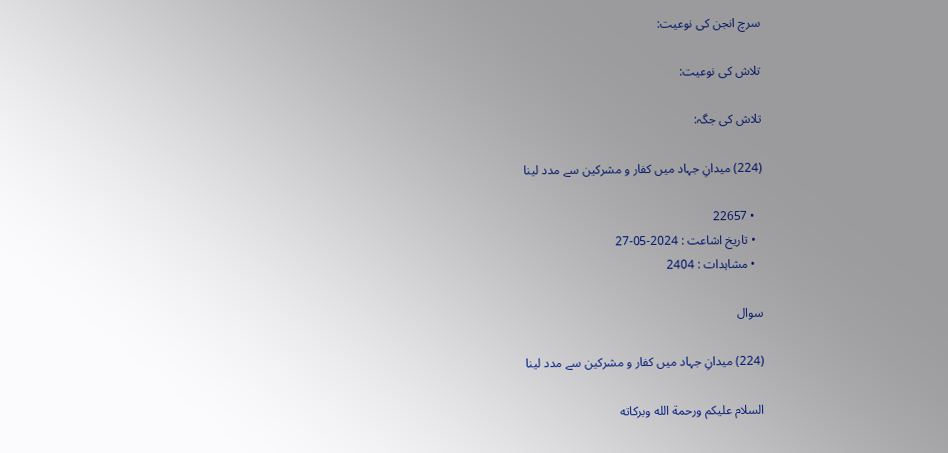سرچ انجن کی نوعیت:

تلاش کی نوعیت:

تلاش کی جگہ:

(224) میدانِ جہاد میں کفار و مشرکین سے مدد لینا

  • 22657
  • تاریخ اشاعت : 2024-05-27
  • مشاہدات : 2404

سوال

(224) میدانِ جہاد میں کفار و مشرکین سے مدد لینا

السلام عليكم ورحمة الله وبركاته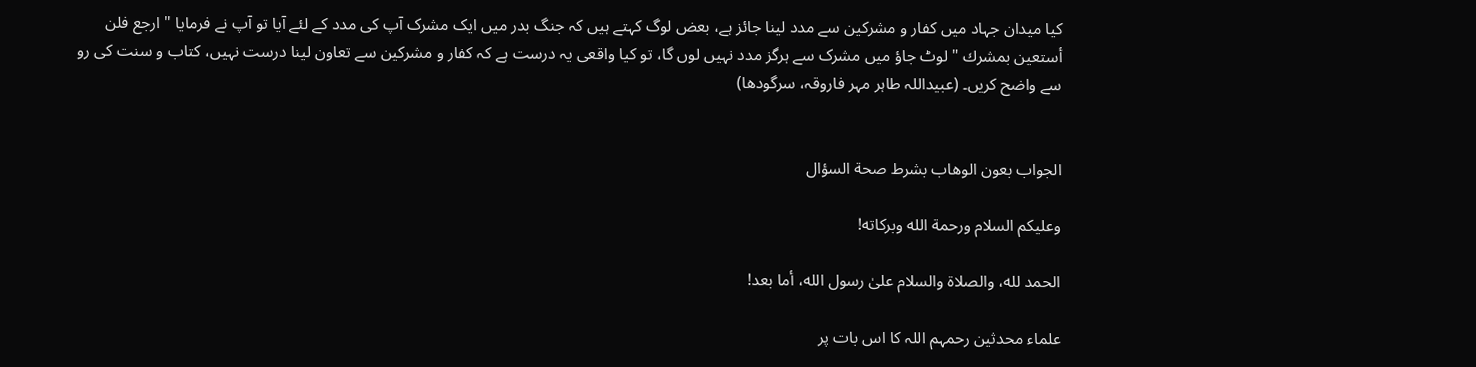کیا میدان جہاد میں کفار و مشرکین سے مدد لینا جائز ہے، بعض لوگ کہتے ہیں کہ جنگ بدر میں ایک مشرک آپ کی مدد کے لئے آیا تو آپ نے فرمایا " ارجع فلن أستعين بمشرك " لوٹ جاؤ میں مشرک سے ہرگز مدد نہیں لوں گا، تو کیا واقعی یہ درست ہے کہ کفار و مشرکین سے تعاون لینا درست نہیں، کتاب و سنت کی رو سے واضح کریں۔ (عبیداللہ طاہر مہر فاروقہ، سرگودھا)


الجواب بعون الوهاب بشرط صحة السؤال

وعلیکم السلام ورحمة الله وبرکاته!

الحمد لله، والصلاة والسلام علىٰ رسول الله، أما بعد!

علماء محدثین رحمہم اللہ کا اس بات پر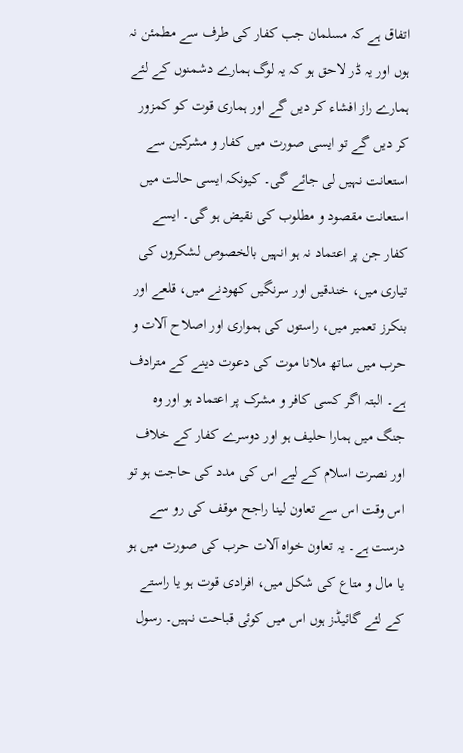اتفاق ہے کہ مسلمان جب کفار کی طرف سے مطمئن نہ ہوں اور یہ ڈر لاحق ہو کہ یہ لوگ ہمارے دشمنوں کے لئے ہمارے راز افشاء کر دیں گے اور ہماری قوت کو کمزور کر دیں گے تو ایسی صورت میں کفار و مشرکین سے استعانت نہیں لی جائے گی۔ کیونکہ ایسی حالت میں استعانت مقصود و مطلوب کی نقیض ہو گی۔ ایسے کفار جن پر اعتماد نہ ہو انہیں بالخصوص لشکروں کی تیاری میں، خندقیں اور سرنگیں کھودنے میں، قلعے اور بنکرز تعمیر میں، راستوں کی ہمواری اور اصلاح آلات و حرب میں ساتھ ملانا موت کی دعوت دینے کے مترادف ہے۔ البتہ اگر کسی کافر و مشرک پر اعتماد ہو اور وہ جنگ میں ہمارا حلیف ہو اور دوسرے کفار کے خلاف اور نصرت اسلام کے لیے اس کی مدد کی حاجت ہو تو اس وقت اس سے تعاون لینا راجح موقف کی رو سے درست ہے۔ یہ تعاون خواہ آلات حرب کی صورت میں ہو یا مال و متاع کی شکل میں، افرادی قوت ہو یا راستے کے لئے گائیڈز ہوں اس میں کوئی قباحت نہیں۔ رسول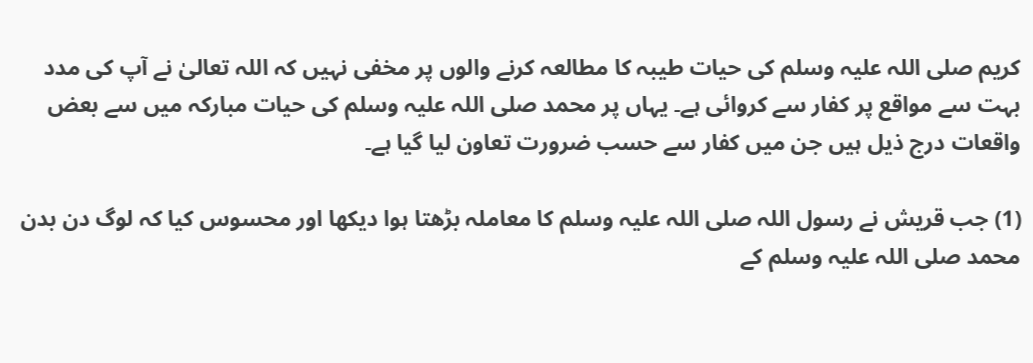کریم صلی اللہ علیہ وسلم کی حیات طیبہ کا مطالعہ کرنے والوں پر مخفی نہیں کہ اللہ تعالیٰ نے آپ کی مدد بہت سے مواقع پر کفار سے کروائی ہے۔ یہاں پر محمد صلی اللہ علیہ وسلم کی حیات مبارکہ میں سے بعض واقعات درج ذیل ہیں جن میں کفار سے حسب ضرورت تعاون لیا گیا ہے۔

(1) جب قریش نے رسول اللہ صلی اللہ علیہ وسلم کا معاملہ بڑھتا ہوا دیکھا اور محسوس کیا کہ لوگ دن بدن محمد صلی اللہ علیہ وسلم کے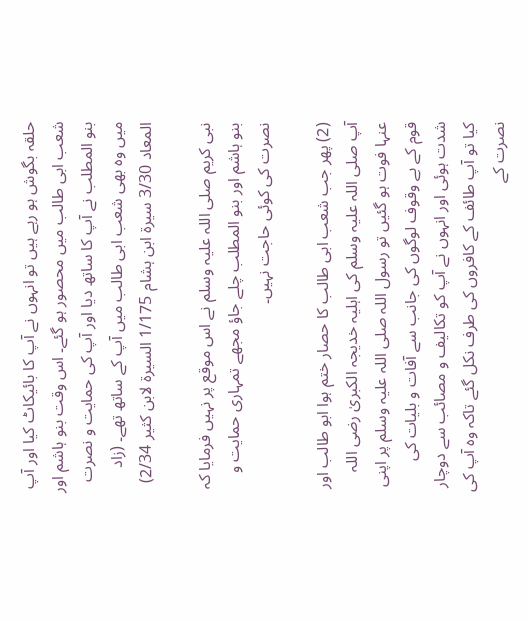حلقہ بگوش ہو رہے ہیں تو انہوں نے آپ کا بائیکاٹ کیا اور آپ شعب ابی طالب میں محصور ہو گئے۔ اس وقت بنو ہاشم اور بنو المطلب نے آپ کا ساتھ دیا اور آپ کی حمایت و نصرت میں وہ بھی شعب ابی طالب میں آپ کے ساتھ تھے۔ (زاد المعاد 3/30 سیرۃ ابن ہشام 1/175 السیرۃ لابن کثیر 2/34)

نبی کریم صلی اللہ علیہ وسلم نے اس موقع پر نہیں فرمایا کہ بنو ہاشم اور بنو المطلب چلے جاؤ مجھے تمہاری حمایت و نصرت کی کوئی حاجت نہیں۔

(2) پھر جب شعب ابی طالب کا حصار ختم ہوا ابو طالب اور آپ صلی اللہ علیہ وسلم کی اہلیہ خدیجہ الکبریٰ رضی اللہ عنہا فوت ہو گئیں تو رسول اللہ صلی اللہ علیہ وسلم پر اپنی قوم کے بے وقوف لوگوں کی جانب سے آفات و بلیات کی شدت ہوئی اور انہوں نے آپ کو تکالیف و مصائب سے دوچار کیا تو آپ طائف کے کافروں کی طرف نکل گئے تاکہ وہ آپ کی نصرت کے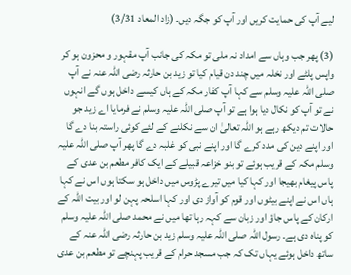لیے آپ کی حمایت کریں اور آپ کو جگہ دیں۔ (زاد المعاد 3/31)

(3) پھر جب وہاں سے امداد نہ ملی تو مکہ کی جانب آپ مقہور و محزون ہو کر واپس پلٹے اور نخلہ میں چند دن قیام کیا تو زید بن حارثہ رضی اللہ عنہ نے آپ صلی اللہ علیہ وسلم سے کہا آپ کفار مکہ کے ہاں کیسے داخل ہوں گے انہوں نے تو آپ کو نکال دیا ہوا ہے تو آپ صلی اللہ علیہ وسلم نے فرمایا اے زید جو حالات تم دیکھ رہے ہو اللہ تعالیٰ ان سے نکلنے کے لئے کوئی راستہ بنا دے گا اور اپنے دین کی مدد کرے گا اور اپنے نبی کو غلبہ دے گا پھر آپ صلی اللہ علیہ وسلم مکہ کے قریب ہوئے تو بنو خزاعہ قبیلے کے ایک کافر مطعم بن عدی کے پاس پیغام بھیجا اور کہا کیا میں تیرے پڑوس میں داخل ہو سکتا ہوں اس نے کہا ہاں اس نے اپنے بیٹوں اور قوم کو آواز دی اور کہا اسلحہ پہن لو اور بیت اللہ کے ارکان کے پاس جاؤ اور زبان سے کہہ رہا تھا میں نے محمد صلی اللہ علیہ وسلم کو پناہ دی ہے۔ رسول اللہ صلی اللہ علیہ وسلم زید بن حارثہ رضی اللہ عنہ کے ساتھ داخل ہوئے یہاں تک کہ جب مسجد حرام کے قریب پہنچے تو مطعم بن عدی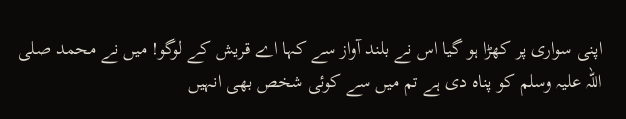اپنی سواری پر کھڑا ہو گیا اس نے بلند آواز سے کہا اے قریش کے لوگو! میں نے محمد صلی اللہ علیہ وسلم کو پناہ دی ہے تم میں سے کوئی شخص بھی انہیں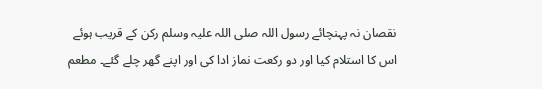نقصان نہ پہنچائے رسول اللہ صلی اللہ علیہ وسلم رکن کے قریب ہوئے اس کا استلام کیا اور دو رکعت نماز ادا کی اور اپنے گھر چلے گئے۔ مطعم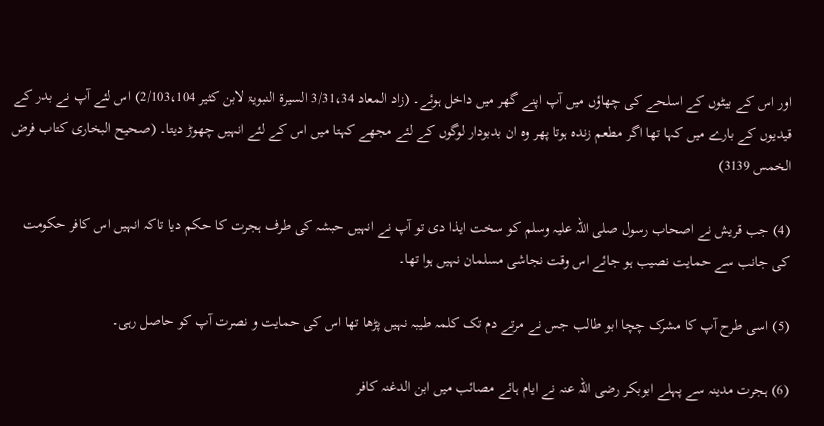اور اس کے بیٹوں کے اسلحے کی چھاؤں میں آپ اپنے گھر میں داخل ہوئے۔ (زاد المعاد 3/31،34 السیرۃ النبویۃ لابن کثیر 2/103،104) اس لئے آپ نے بدر کے قیدیوں کے بارے میں کہا تھا اگر مطعم زندہ ہوتا پھر وہ ان بدبودار لوگوں کے لئے مجھے کہتا میں اس کے لئے انہیں چھوڑ دیتا۔ (صحیح البخاری کتاب فرض الخمس 3139)

(4) جب قریش نے اصحاب رسول صلی اللہ علیہ وسلم کو سخت ایذا دی تو آپ نے انہیں حبشہ کی طرف ہجرت کا حکم دیا تاکہ انہیں اس کافر حکومت کی جانب سے حمایت نصیب ہو جائے اس وقت نجاشی مسلمان نہیں ہوا تھا۔

(5) اسی طرح آپ کا مشرک چچا ابو طالب جس نے مرتے دم تک کلمہ طیبہ نہیں پڑھا تھا اس کی حمایت و نصرت آپ کو حاصل رہی۔

(6) ہجرت مدینہ سے پہلے ابوبکر رضی اللہ عنہ نے ایام ہائے مصائب میں ابن الدغنہ کافر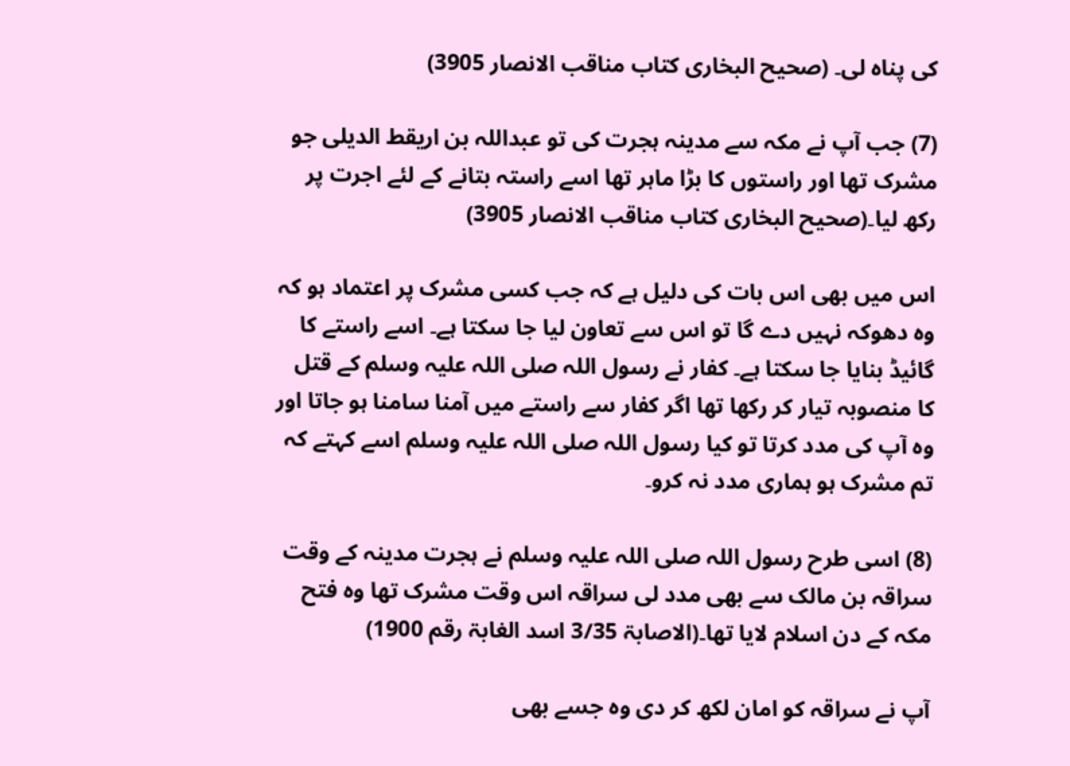کی پناہ لی۔ (صحیح البخاری کتاب مناقب الانصار 3905)

(7) جب آپ نے مکہ سے مدینہ ہجرت کی تو عبداللہ بن اریقط الدیلی جو مشرک تھا اور راستوں کا بڑا ماہر تھا اسے راستہ بتانے کے لئے اجرت پر رکھ لیا۔(صحیح البخاری کتاب مناقب الانصار 3905)

اس میں بھی اس بات کی دلیل ہے کہ جب کسی مشرک پر اعتماد ہو کہ وہ دھوکہ نہیں دے گا تو اس سے تعاون لیا جا سکتا ہے۔ اسے راستے کا گائیڈ بنایا جا سکتا ہے۔ کفار نے رسول اللہ صلی اللہ علیہ وسلم کے قتل کا منصوبہ تیار کر رکھا تھا اگر کفار سے راستے میں آمنا سامنا ہو جاتا اور وہ آپ کی مدد کرتا تو کیا رسول اللہ صلی اللہ علیہ وسلم اسے کہتے کہ تم مشرک ہو ہماری مدد نہ کرو۔

(8) اسی طرح رسول اللہ صلی اللہ علیہ وسلم نے ہجرت مدینہ کے وقت سراقہ بن مالک سے بھی مدد لی سراقہ اس وقت مشرک تھا وہ فتح مکہ کے دن اسلام لایا تھا۔(الاصابۃ 3/35 اسد الغابۃ رقم 1900)

آپ نے سراقہ کو امان لکھ کر دی وہ جسے بھی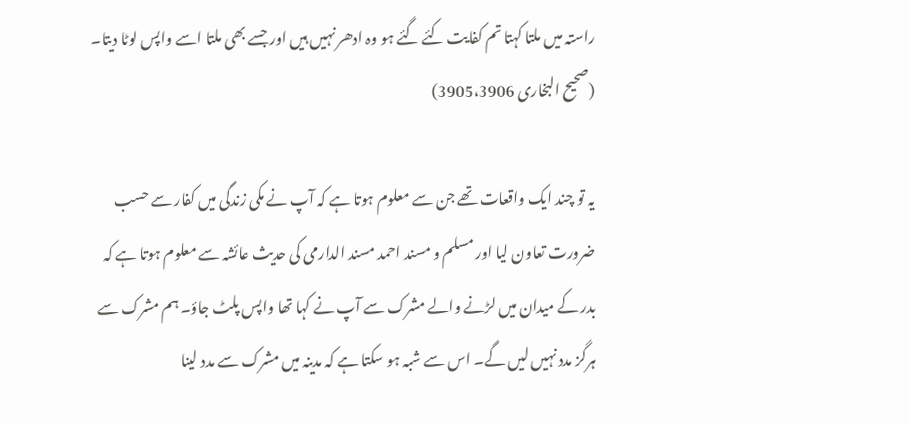راستہ میں ملتا کہتا تم کفایت کئے گئے ہو وہ ادھر نہیں ہیں اور جسے بھی ملتا اسے واپس لوٹا دیتا۔ (صحیح البخاری 3905،3906)

یہ تو چند ایک واقعات تھے جن سے معلوم ہوتا ہے کہ آپ نے مکی زندگی میں کفار سے حسب ضرورت تعاون لیا اور مسلم و مسند احمد مسند الدارمی کی حدیث عائشہ سے معلوم ہوتا ہے کہ بدر کے میدان میں لڑنے والے مشرک سے آپ نے کہا تھا واپس پلٹ جاؤ۔ ہم مشرک سے ہرگز مدد نہیں لیں گے۔ اس سے شبہ ہو سکتا ہے کہ مدینہ میں مشرک سے مدد لینا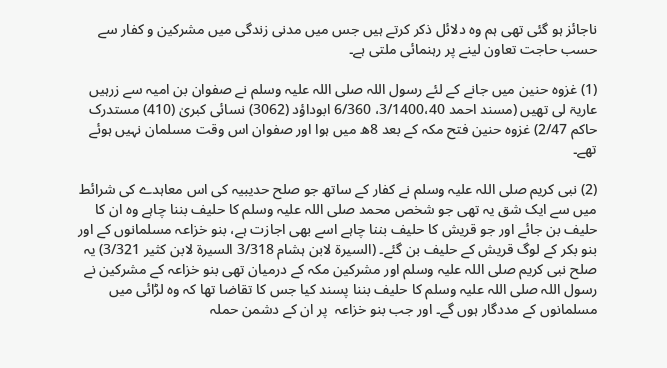ناجائز ہو گئی تھی ہم وہ دلائل ذکر کرتے ہیں جس میں مدنی زندگی میں مشرکین و کفار سے حسب حاجت تعاون لینے پر رہنمائی ملتی ہے۔

(1) غزوہ حنین میں جانے کے لئے رسول اللہ صلی اللہ علیہ وسلم نے صفوان بن امیہ سے زرہیں عاریۃ لی تھیں (مسند احمد 3/1400،40، 6/360 ابوداؤد (3062) نسائی کبریٰ (410) مستدرک حاکم 2/47) غزوہ حنین فتح مکہ کے بعد 8ھ میں ہوا اور صفوان اس وقت مسلمان نہیں ہوئے تھے۔

(2) نبی کریم صلی اللہ علیہ وسلم نے کفار کے ساتھ جو صلح حدیبیہ کی اس معاہدے کی شرائط میں سے ایک شق یہ تھی جو شخص محمد صلی اللہ علیہ وسلم کا حلیف بننا چاہے وہ ان کا حلیف بن جائے اور جو قریش کا حلیف بننا چاہے اسے بھی اجازت ہے، بنو خزاعہ مسلمانوں کے اور بنو بکر کے لوگ قریش کے حلیف بن گئے۔ (السیرۃ لابن ہشام 3/318 السیرۃ لابن کثیر 3/321) یہ صلح نبی کریم صلی اللہ علیہ وسلم اور مشرکین مکہ کے درمیان تھی بنو خزاعہ کے مشرکین نے رسول اللہ صلی اللہ علیہ وسلم کا حلیف بننا پسند کیا جس کا تقاضا تھا کہ وہ لڑائی میں مسلمانوں کے مددگار ہوں گے۔ اور جب بنو خزاعہ  پر ان کے دشمن حملہ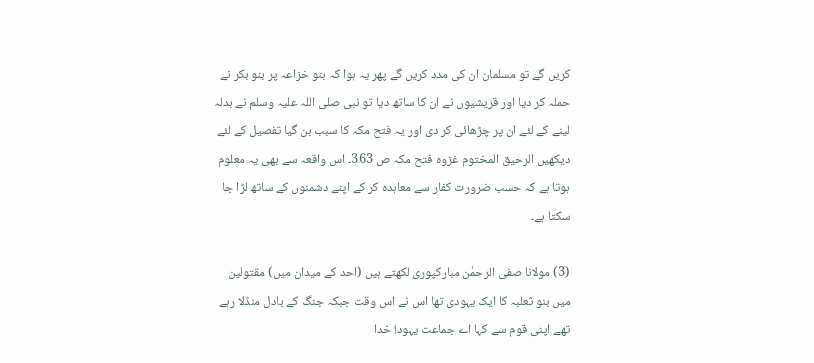کریں گے تو مسلمان ان کی مدد کریں گے پھر یہ ہوا کہ بنو خزاعہ پر بنو بکر نے حملہ کر دیا اور قریشیوں نے ان کا ساتھ دیا تو نبی صلی اللہ علیہ وسلم نے بدلہ لینے کے لئے ان پر چڑھائی کر دی اور یہ فتح مکہ کا سبب بن گیا تفصیل کے لئے دیکھیں الرحیق المختوم غزوہ فتح مکہ ص 363۔ اس واقعہ سے بھی یہ معلوم ہوتا ہے کہ حسب ضرورت کفار سے معاہدہ کر کے اپنے دشمنوں کے ساتھ لڑا جا سکتا ہے۔

(3) مولانا صفی الرحمٰن مبارکپوری لکھتے ہیں (احد کے میدان میں) مقتولین میں بنو ثعلبہ کا ایک یہودی تھا اس نے اس وقت جبکہ جنگ کے بادل منڈلا رہے تھے اپنی قوم سے کہا اے جماعت یہود! خدا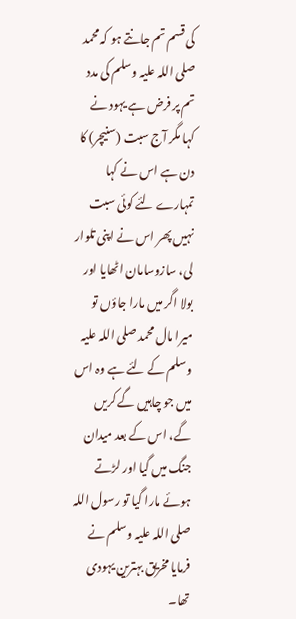کی قسم تم جانتے ہو کہ محمد صلی اللہ علیہ وسلم کی مدد تم پر فرض ہے یہود نے کہا مگر آج سبت (سنیچر) کا دن ہے اس نے کہا تمہارے لئے کوئی سبت نہیں پھر اس نے اپنی تلوار لی، سازوسامان اٹھایا اور بولا اگر میں مارا جاؤں تو میرا مال محمد صلی اللہ علیہ وسلم کے لئے ہے وہ اس میں جو چاہیں گے کریں گے، اس کے بعد میدان جنگ میں گیا اور لڑتے ہوئے مارا گیا تو رسول اللہ صلی اللہ علیہ وسلم نے فرمایا مخریق بہترین یہودی تھا۔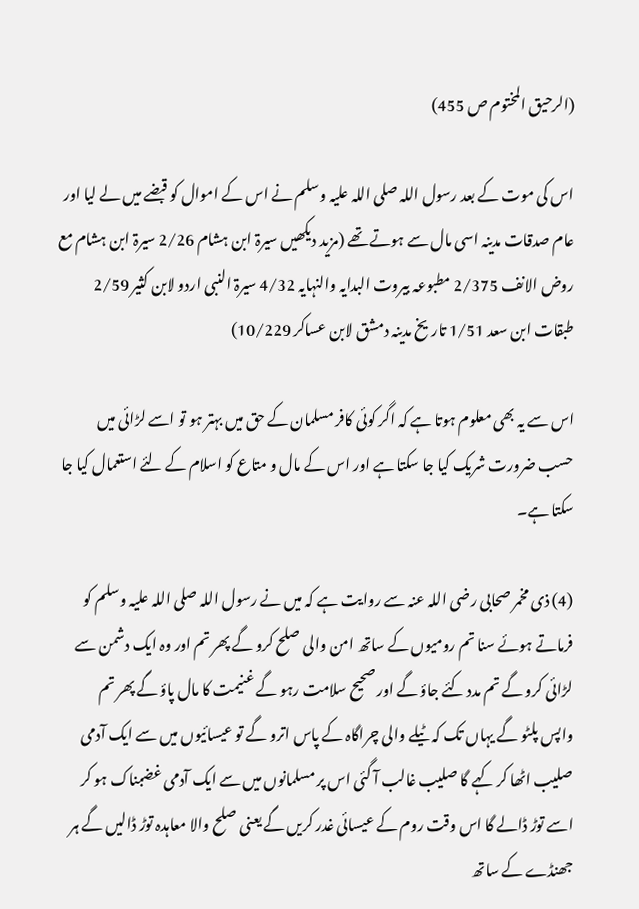(الرحیق المختوم ص 455)

اس کی موت کے بعد رسول اللہ صلی اللہ علیہ وسلم نے اس کے اموال کو قبضے میں لے لیا اور عام صدقات مدینہ اسی مال سے ہوتے تھے (مزید دیکھیں سیرۃ ابن ہشام 2/26 سیرۃ ابن ہشام مع روض الانف 2/375 مطبوعہ بیروت البدایہ والنہایہ 4/32 سیرۃ النبی اردو لابن کثیر 2/59 طبقات ابن سعد 1/51 تاریخ مدینہ دمشق لابن عساکر 10/229)

اس سے یہ بھی معلوم ہوتا ہے کہ اگر کوئی کافر مسلمان کے حق میں بہتر ہو تو اسے لڑائی میں حسب ضرورت شریک کیا جا سکتا ہے اور اس کے مال و متاع کو اسلام کے لئے استعمال کیا جا سکتا ہے۔

(4) ذی مخمر صحابی رضی اللہ عنہ سے روایت ہے کہ میں نے رسول اللہ صلی اللہ علیہ وسلم کو فرماتے ہوئے سنا تم رومیوں کے ساتھ امن والی صلح کرو گے پھر تم اور وہ ایک دشمن سے لڑائی کرو گے تم مدد کئے جاؤ گے اور صحیح سلامت رہو گے غنیمت کا مال پاؤ گے پھر تم واپس پلٹو گے یہاں تک کہ ٹیلے والی چراگاہ کے پاس اترو گے تو عیسائیوں میں سے ایک آدمی صلیب اٹھا کر کہے گا صلیب غالب آ گئی اس پر مسلمانوں میں سے ایک آدمی غضبناک ہو کر اسے توڑ ڈالے گا اس وقت روم کے عیسائی غدر کریں گے یعنی صلح والا معاہدہ توڑ ڈالیں گے ہر جھنڈے کے ساتھ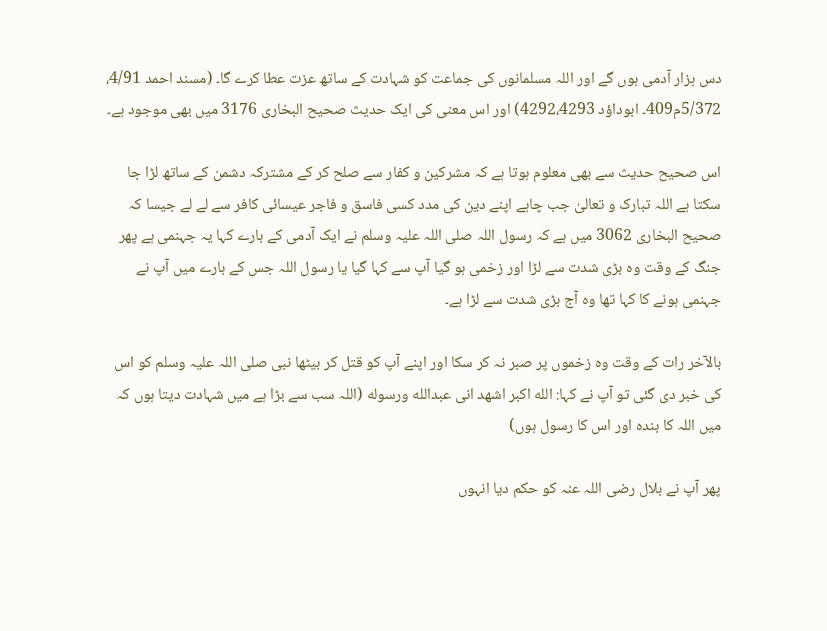دس ہزار آدمی ہوں گے اور اللہ مسلمانوں کی جماعت کو شہادت کے ساتھ عزت عطا کرے گا۔ (مسند احمد 4/91، 5/372م409۔ ابوداؤد 4292،4293) اور اس معنی کی ایک حدیث صحیح البخاری 3176 میں بھی موجود ہے۔

اس صحیح حدیث سے بھی معلوم ہوتا ہے کہ مشرکین و کفار سے صلح کر کے مشترکہ دشمن کے ساتھ لڑا جا سکتا ہے اللہ تبارک و تعالیٰ جب چاہے اپنے دین کی مدد کسی فاسق و فاجر عیسائی کافر سے لے لے جیسا کہ صحیح البخاری 3062 میں ہے کہ رسول اللہ صلی اللہ علیہ وسلم نے ایک آدمی کے بارے کہا یہ جہنمی ہے پھر جنگ کے وقت وہ بڑی شدت سے لڑا اور زخمی ہو گیا آپ سے کہا گیا یا رسول اللہ جس کے بارے میں آپ نے جہنمی ہونے کا کہا تھا وہ آج بڑی شدت سے لڑا ہے۔

بالآخر رات کے وقت وہ زخموں پر صبر نہ کر سکا اور اپنے آپ کو قتل کر بیٹھا نبی صلی اللہ علیہ وسلم کو اس کی خبر دی گئی تو آپ نے کہا: الله اكبر اشهد انى عبدالله ورسوله (اللہ سب سے بڑا ہے میں شہادت دیتا ہوں کہ میں اللہ کا بندہ اور اس کا رسول ہوں)

پھر آپ نے بلال رضی اللہ عنہ کو حکم دیا انہوں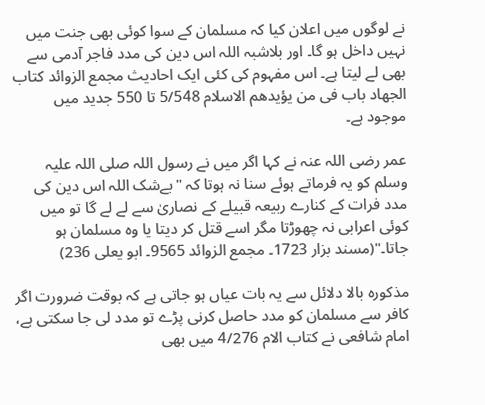نے لوگوں میں اعلان کیا کہ مسلمان کے سوا کوئی بھی جنت میں نہیں داخل ہو گا۔ اور بلاشبہ اللہ اس دین کی مدد فاجر آدمی سے بھی لے لیتا ہے۔ اس مفہوم کی کئی ایک احادیث مجمع الزوائد کتاب الجھاد باب فی من یؤیدھم الاسلام 5/548 تا 550 جدید میں موجود ہے۔

عمر رضی اللہ عنہ نے کہا اگر میں نے رسول اللہ صلی اللہ علیہ وسلم کو یہ فرماتے ہوئے سنا نہ ہوتا کہ "بےشک اللہ اس دین کی مدد فرات کے کنارے ربیعہ قبیلے کے نصاریٰ سے لے لے گا تو میں کوئی اعرابی نہ چھوڑتا مگر اسے قتل کر دیتا یا وہ مسلمان ہو جاتا۔"(مسند بزار 1723۔ مجمع الزوائد 9565۔ ابو یعلی 236)

مذکورہ بالا دلائل سے یہ بات عیاں ہو جاتی ہے کہ بوقت ضرورت اگر کافر سے مسلمان کو مدد حاصل کرنی پڑے تو مدد لی جا سکتی ہے، امام شافعی نے کتاب الام 4/276 میں بھی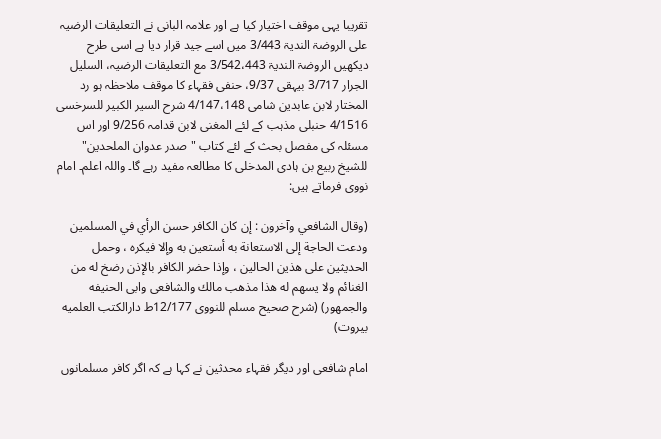تقریبا یہی موقف اختیار کیا ہے اور علامہ البانی نے التعلیقات الرضیہ علی الروضۃ الندیۃ 3/443 میں اسے جید قرار دیا ہے اسی طرح دیکھیں الروضۃ الندیۃ 3/542،443 مع التعلیقات الرضیہ، السلیل الجرار 3/717 بیہقی 9/37، حنفی فقہاء کا موقف ملاحظہ ہو رد المختار لابن عابدین شامی 4/147،148 شرح السیر الکبیر للسرخسی 4/1516 حنبلی مذہب کے لئے المغنی لابن قدامہ 9/256 اور اس مسئلہ کی مفصل بحث کے لئے کتاب "صدر عدوان الملحدین" للشیخ ربیع بن ہادی المدخلی کا مطالعہ مفید رہے گا۔ واللہ اعلم۔ امام نووی فرماتے ہیں:

(وقال الشافعي وآخرون : إن كان الكافر حسن الرأي في المسلمين ودعت الحاجة إلى الاستعانة به أستعين به وإلا فيكره ، وحمل الحديثين على هذين الحالين ، وإذا حضر الكافر بالإذن رضخ له من الغنائم ولا يسهم له هذا مذهب مالك والشافعى وابى الحنيفه والجمهور) (شرح صحیح مسلم للنووی 12/177ط دارالکتب العلمیه بیروت)

امام شافعی اور دیگر فقہاء محدثین نے کہا ہے کہ اگر کافر مسلمانوں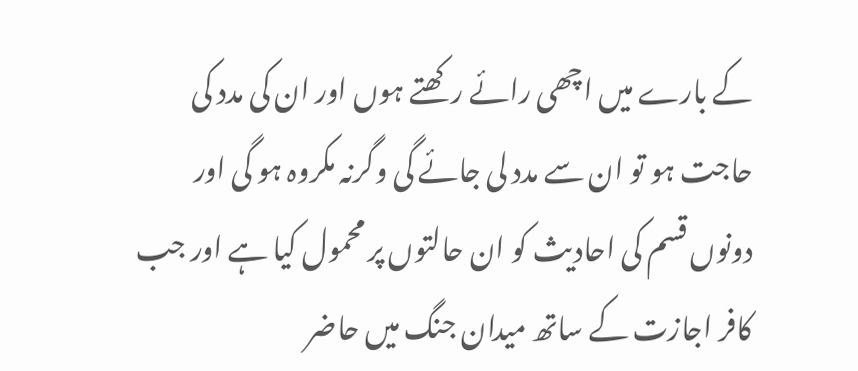کے بارے میں اچھی رائے رکھتے ہوں اور ان کی مدد کی حاجت ہو تو ان سے مدد لی جائے گی وگرنہ مکروہ ہو گی اور دونوں قسم کی احادیث کو ان حالتوں پر محمول کیا ہے اور جب کافر اجازت کے ساتھ میدان جنگ میں حاضر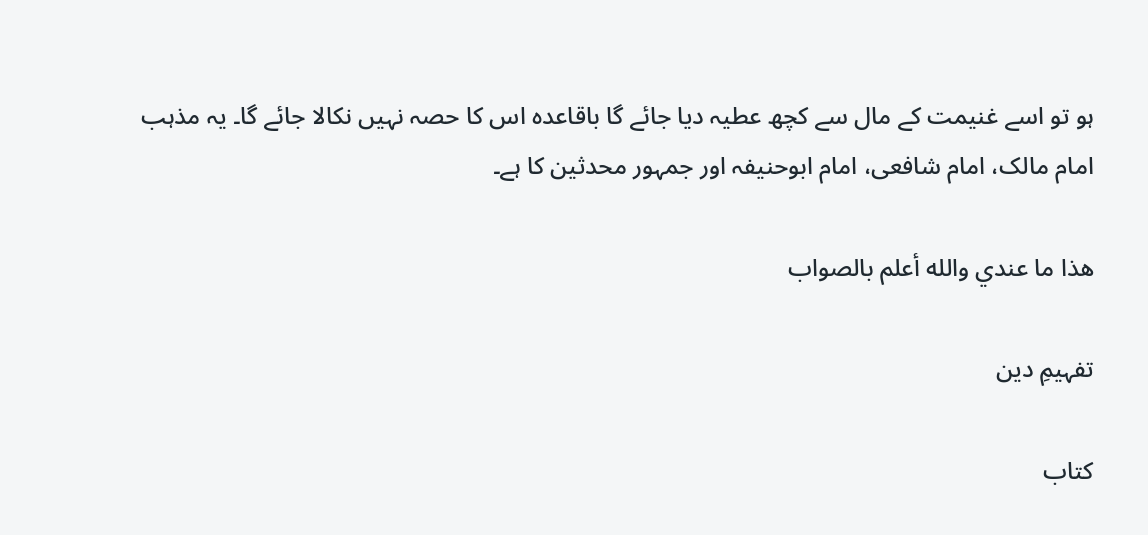ہو تو اسے غنیمت کے مال سے کچھ عطیہ دیا جائے گا باقاعدہ اس کا حصہ نہیں نکالا جائے گا۔ یہ مذہب امام مالک، امام شافعی، امام ابوحنیفہ اور جمہور محدثین کا ہے۔

ھذا ما عندي والله أعلم بالصواب

تفہیمِ دین

کتاب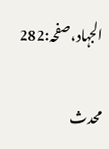الجہاد،صفحہ:282

محدث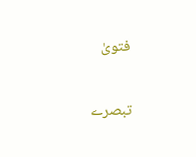فتویٰ

تبصرے